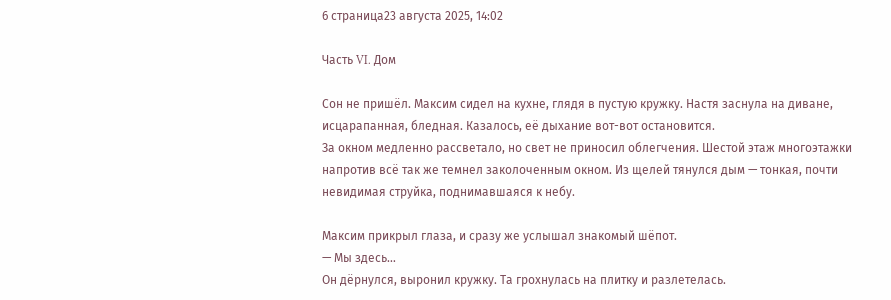6 страница23 августа 2025, 14:02

Часть VI. Дом

Сон не пришёл. Максим сидел на кухне, глядя в пустую кружку. Настя заснула на диване, исцарапанная, бледная. Казалось, её дыхание вот-вот остановится.
За окном медленно рассветало, но свет не приносил облегчения. Шестой этаж многоэтажки напротив всё так же темнел заколоченным окном. Из щелей тянулся дым — тонкая, почти невидимая струйка, поднимавшаяся к небу.

Максим прикрыл глаза, и сразу же услышал знакомый шёпот.
— Мы здесь…
Он дёрнулся, выронил кружку. Та грохнулась на плитку и разлетелась.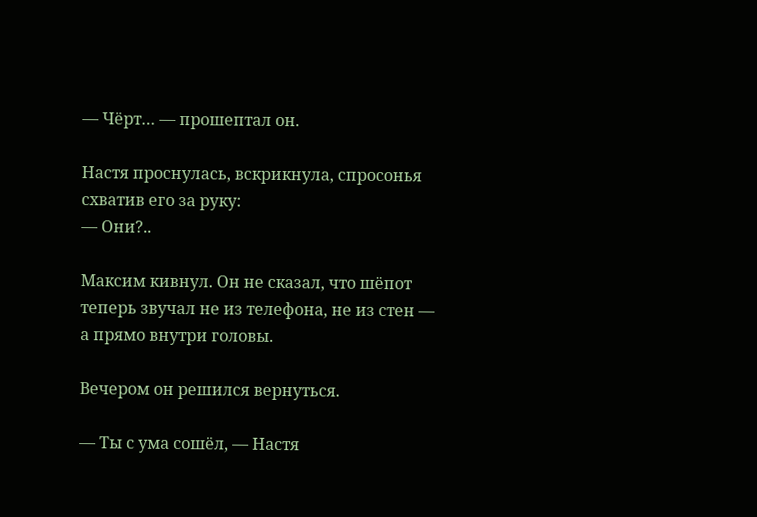— Чёрт… — прошептал он.

Настя проснулась, вскрикнула, спросонья схватив его за руку:
— Они?..

Максим кивнул. Он не сказал, что шёпот теперь звучал не из телефона, не из стен — а прямо внутри головы.

Вечером он решился вернуться.

— Ты с ума сошёл, — Настя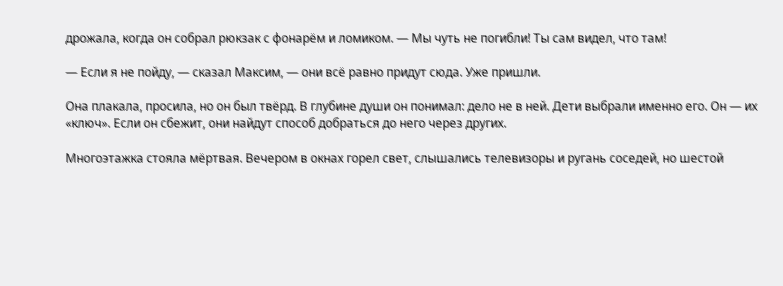дрожала, когда он собрал рюкзак с фонарём и ломиком. — Мы чуть не погибли! Ты сам видел, что там!

— Если я не пойду, — сказал Максим, — они всё равно придут сюда. Уже пришли.

Она плакала, просила, но он был твёрд. В глубине души он понимал: дело не в ней. Дети выбрали именно его. Он — их «ключ». Если он сбежит, они найдут способ добраться до него через других.

Многоэтажка стояла мёртвая. Вечером в окнах горел свет, слышались телевизоры и ругань соседей, но шестой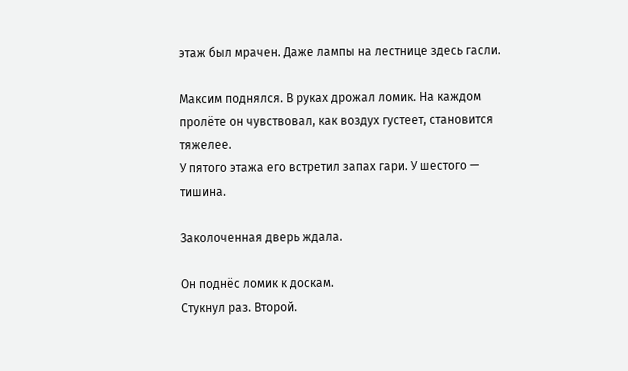этаж был мрачен. Даже лампы на лестнице здесь гасли.

Максим поднялся. В руках дрожал ломик. На каждом пролёте он чувствовал, как воздух густеет, становится тяжелее.
У пятого этажа его встретил запах гари. У шестого — тишина.

Заколоченная дверь ждала.

Он поднёс ломик к доскам.
Стукнул раз. Второй.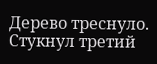Дерево треснуло.
Стукнул третий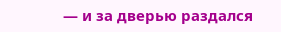— и за дверью раздался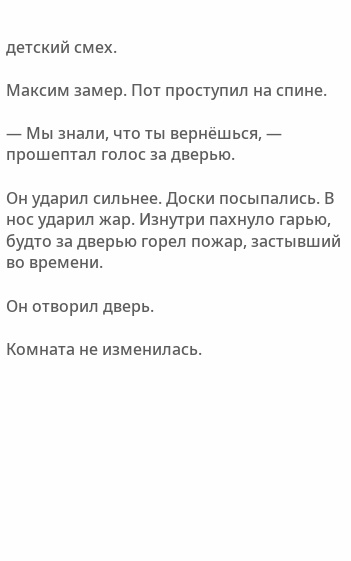детский смех.

Максим замер. Пот проступил на спине.

— Мы знали, что ты вернёшься, — прошептал голос за дверью.

Он ударил сильнее. Доски посыпались. В нос ударил жар. Изнутри пахнуло гарью, будто за дверью горел пожар, застывший во времени.

Он отворил дверь.

Комната не изменилась.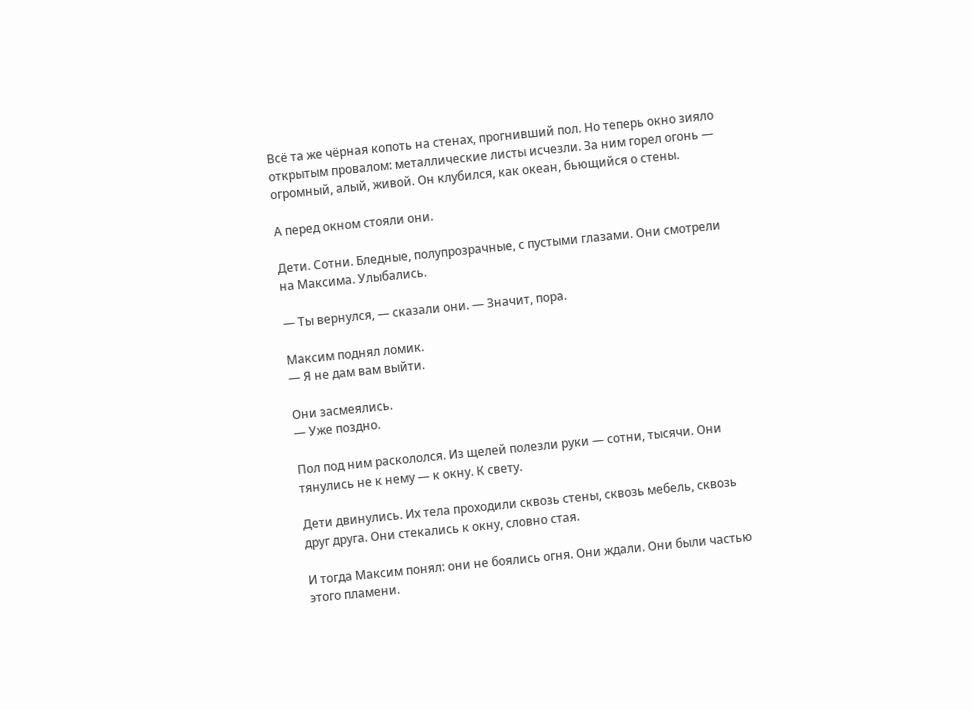Всё та же чёрная копоть на стенах, прогнивший пол. Но теперь окно зияло открытым провалом: металлические листы исчезли. За ним горел огонь — огромный, алый, живой. Он клубился, как океан, бьющийся о стены.

А перед окном стояли они.

Дети. Сотни. Бледные, полупрозрачные, с пустыми глазами. Они смотрели на Максима. Улыбались.

— Ты вернулся, — сказали они. — Значит, пора.

Максим поднял ломик.
— Я не дам вам выйти.

Они засмеялись.
— Уже поздно.

Пол под ним раскололся. Из щелей полезли руки — сотни, тысячи. Они тянулись не к нему — к окну. К свету.

Дети двинулись. Их тела проходили сквозь стены, сквозь мебель, сквозь друг друга. Они стекались к окну, словно стая.

И тогда Максим понял: они не боялись огня. Они ждали. Они были частью этого пламени.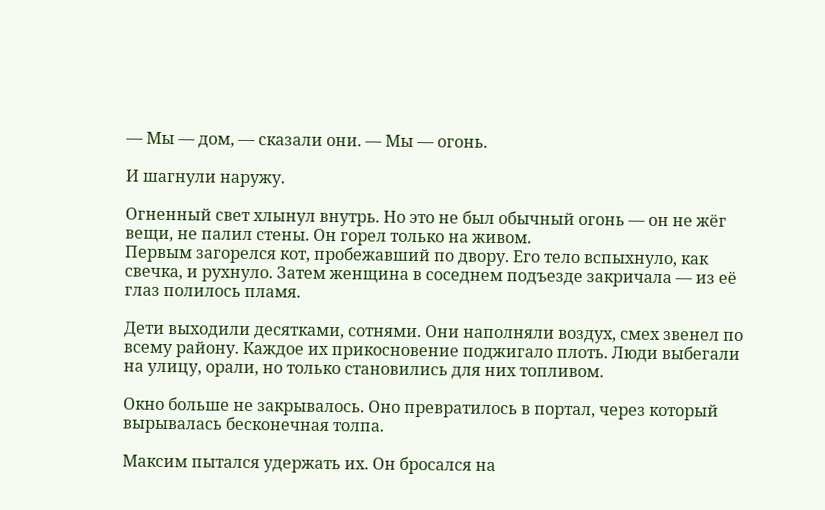— Мы — дом, — сказали они. — Мы — огонь.

И шагнули наружу.

Огненный свет хлынул внутрь. Но это не был обычный огонь — он не жёг вещи, не палил стены. Он горел только на живом.
Первым загорелся кот, пробежавший по двору. Его тело вспыхнуло, как свечка, и рухнуло. Затем женщина в соседнем подъезде закричала — из её глаз полилось пламя.

Дети выходили десятками, сотнями. Они наполняли воздух, смех звенел по всему району. Каждое их прикосновение поджигало плоть. Люди выбегали на улицу, орали, но только становились для них топливом.

Окно больше не закрывалось. Оно превратилось в портал, через который вырывалась бесконечная толпа.

Максим пытался удержать их. Он бросался на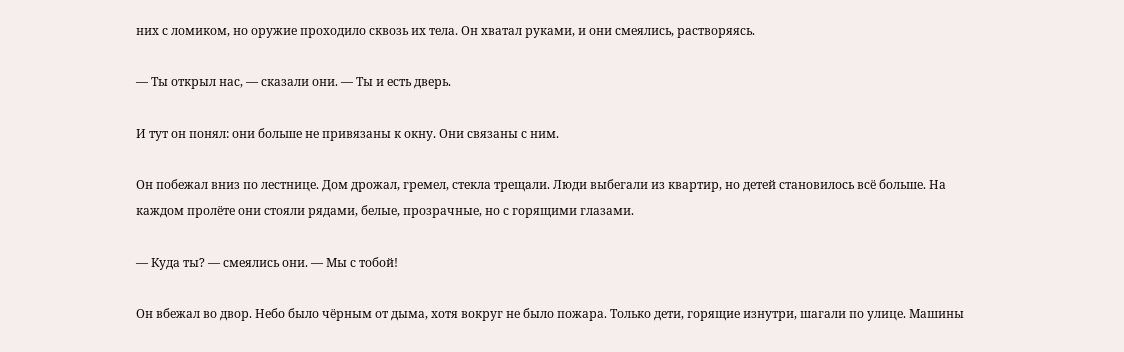них с ломиком, но оружие проходило сквозь их тела. Он хватал руками, и они смеялись, растворяясь.

— Ты открыл нас, — сказали они. — Ты и есть дверь.

И тут он понял: они больше не привязаны к окну. Они связаны с ним.

Он побежал вниз по лестнице. Дом дрожал, гремел, стекла трещали. Люди выбегали из квартир, но детей становилось всё больше. На каждом пролёте они стояли рядами, белые, прозрачные, но с горящими глазами.

— Куда ты? — смеялись они. — Мы с тобой!

Он вбежал во двор. Небо было чёрным от дыма, хотя вокруг не было пожара. Только дети, горящие изнутри, шагали по улице. Машины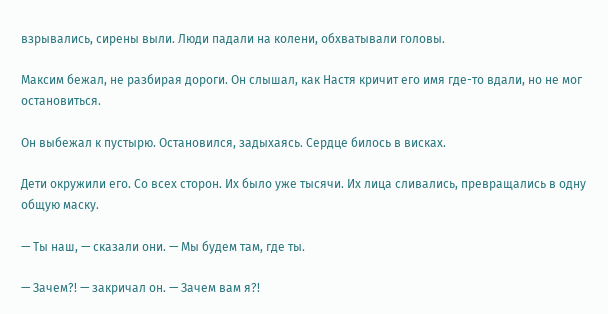взрывались, сирены выли. Люди падали на колени, обхватывали головы.

Максим бежал, не разбирая дороги. Он слышал, как Настя кричит его имя где-то вдали, но не мог остановиться.

Он выбежал к пустырю. Остановился, задыхаясь. Сердце билось в висках.

Дети окружили его. Со всех сторон. Их было уже тысячи. Их лица сливались, превращались в одну общую маску.

— Ты наш, — сказали они. — Мы будем там, где ты.

— Зачем?! — закричал он. — Зачем вам я?!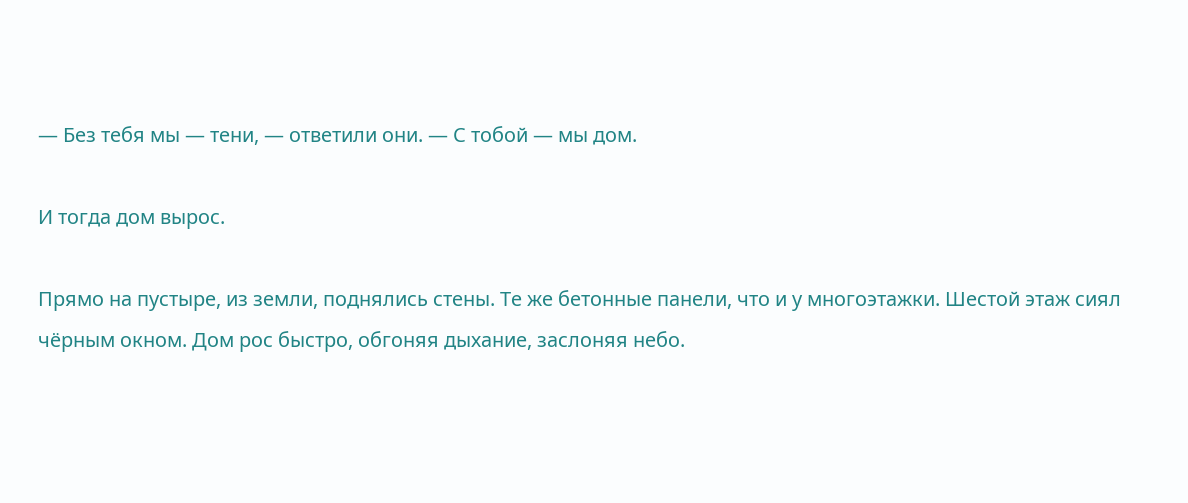— Без тебя мы — тени, — ответили они. — С тобой — мы дом.

И тогда дом вырос.

Прямо на пустыре, из земли, поднялись стены. Те же бетонные панели, что и у многоэтажки. Шестой этаж сиял чёрным окном. Дом рос быстро, обгоняя дыхание, заслоняя небо.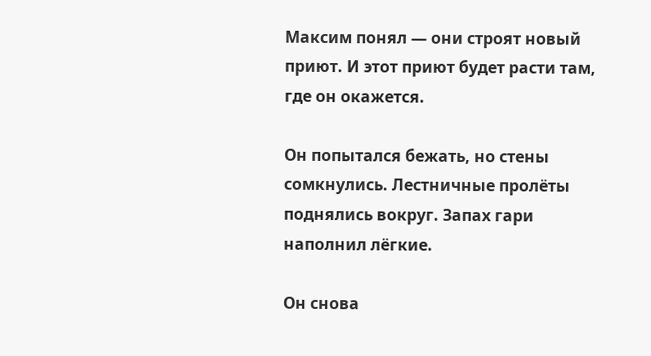Максим понял — они строят новый приют. И этот приют будет расти там, где он окажется.

Он попытался бежать, но стены сомкнулись. Лестничные пролёты поднялись вокруг. Запах гари наполнил лёгкие.

Он снова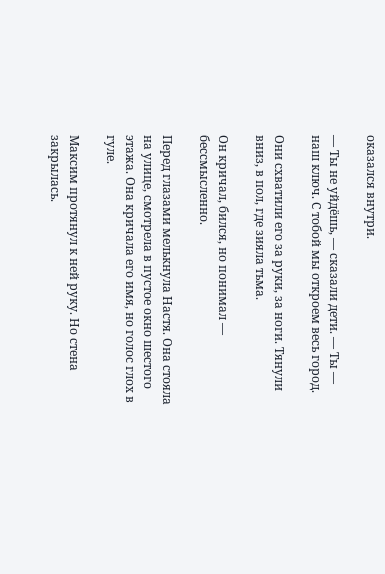оказался внутри.

— Ты не уйдёшь, — сказали дети. — Ты — наш ключ. С тобой мы откроем весь город.

Они схватили его за руки, за ноги. Тянули вниз, в пол, где зияла тьма.

Он кричал, бился, но понимал — бессмысленно.

Перед глазами мелькнула Настя. Она стояла на улице, смотрела в пустое окно шестого этажа. Она кричала его имя, но голос глох в гуле.

Максим протянул к ней руку. Но стена закрылась.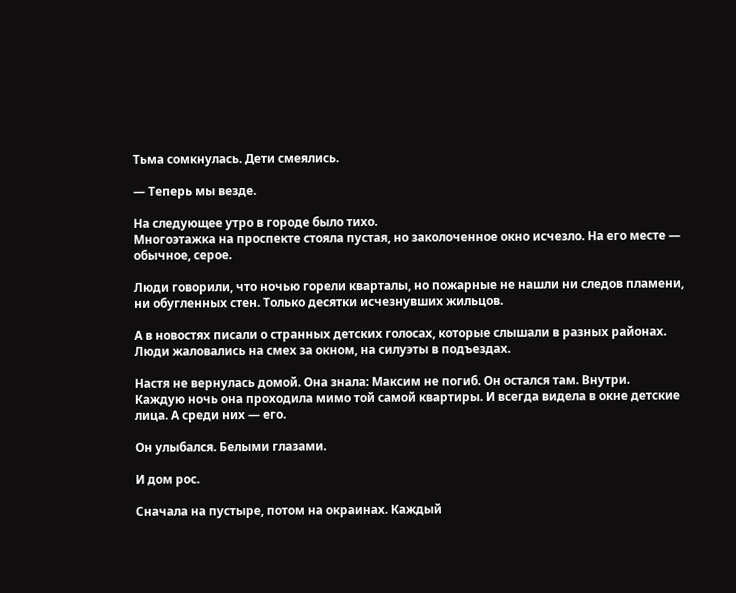Тьма сомкнулась. Дети смеялись.

— Теперь мы везде.

На следующее утро в городе было тихо.
Многоэтажка на проспекте стояла пустая, но заколоченное окно исчезло. На его месте — обычное, серое.

Люди говорили, что ночью горели кварталы, но пожарные не нашли ни следов пламени, ни обугленных стен. Только десятки исчезнувших жильцов.

А в новостях писали о странных детских голосах, которые слышали в разных районах. Люди жаловались на смех за окном, на силуэты в подъездах.

Настя не вернулась домой. Она знала: Максим не погиб. Он остался там. Внутри.
Каждую ночь она проходила мимо той самой квартиры. И всегда видела в окне детские лица. А среди них — его.

Он улыбался. Белыми глазами.

И дом рос.

Сначала на пустыре, потом на окраинах. Каждый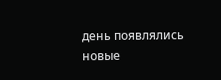день появлялись новые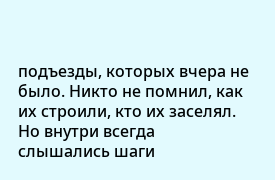подъезды, которых вчера не было. Никто не помнил, как их строили, кто их заселял. Но внутри всегда слышались шаги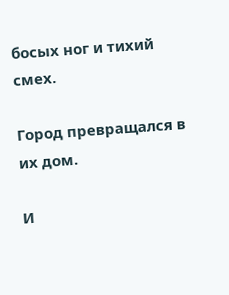босых ног и тихий смех.

Город превращался в их дом.

И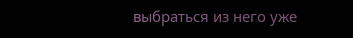выбраться из него уже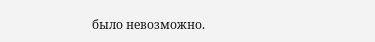было невозможно.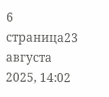6 страница23 августа 2025, 14:02